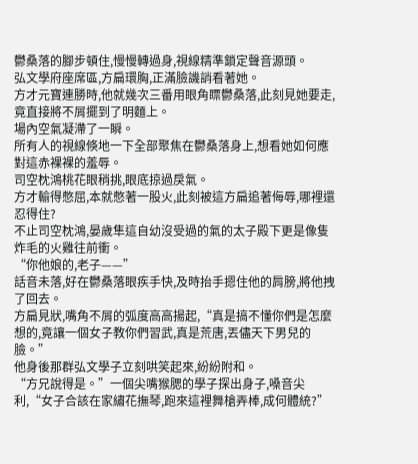鬱桑落的腳步頓住,慢慢轉過身,視線精準鎖定聲音源頭。
弘文學府座席區,方扁環胸,正滿臉譏誚看著她。
方才元寶連勝時,他就幾次三番用眼角瞟鬱桑落,此刻見她要走,竟直接將不屑擺到了明麵上。
場內空氣凝滯了一瞬。
所有人的視線倏地一下全部聚焦在鬱桑落身上,想看她如何應對這赤裸裸的羞辱。
司空枕鴻桃花眼稍挑,眼底掠過戾氣。
方才輸得憋屈,本就憋著一股火,此刻被這方扁追著侮辱,哪裡還忍得住?
不止司空枕鴻,晏歲隼這自幼沒受過的氣的太子殿下更是像隻炸毛的火雞往前衝。
“你他娘的,老子——”
話音未落,好在鬱桑落眼疾手快,及時抬手摁住他的肩膀,將他拽了回去。
方扁見狀,嘴角不屑的弧度高高揚起,“真是搞不懂你們是怎麼想的,竟讓一個女子教你們習武,真是荒唐,丟儘天下男兒的臉。”
他身後那群弘文學子立刻哄笑起來,紛紛附和。
“方兄說得是。”一個尖嘴猴腮的學子探出身子,嗓音尖利,“女子合該在家繡花撫琴,跑來這裡舞槍弄棒,成何體統?”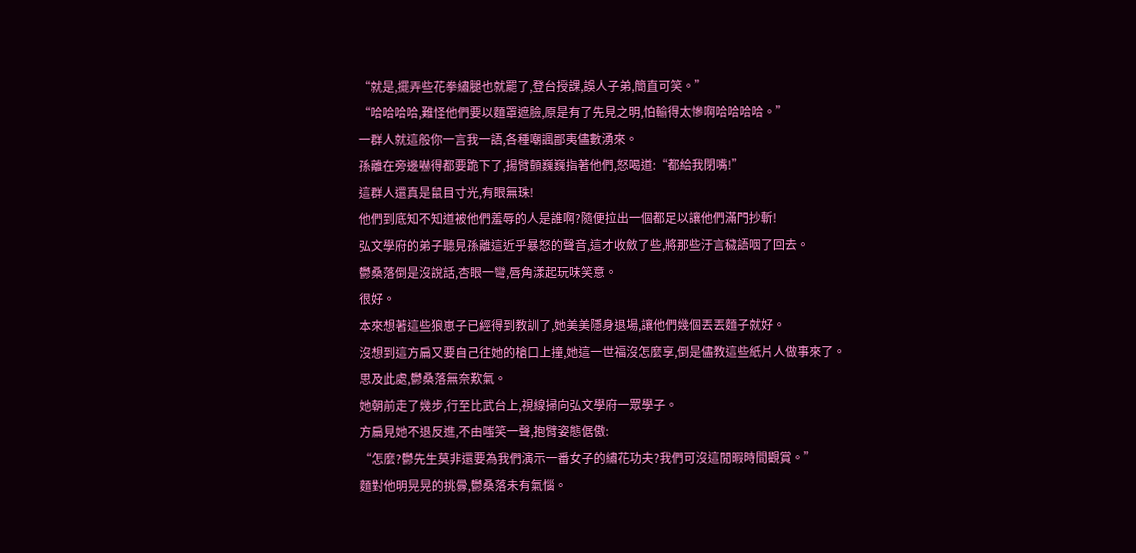“就是,擺弄些花拳繡腿也就罷了,登台授課,誤人子弟,簡直可笑。”
“哈哈哈哈,難怪他們要以麵罩遮臉,原是有了先見之明,怕輸得太慘啊哈哈哈哈。”
一群人就這般你一言我一語,各種嘲諷鄙夷儘數湧來。
孫離在旁邊嚇得都要跪下了,揚臂顫巍巍指著他們,怒喝道:“都給我閉嘴!”
這群人還真是鼠目寸光,有眼無珠!
他們到底知不知道被他們羞辱的人是誰啊?隨便拉出一個都足以讓他們滿門抄斬!
弘文學府的弟子聽見孫離這近乎暴怒的聲音,這才收斂了些,將那些汙言穢語咽了回去。
鬱桑落倒是沒說話,杏眼一彎,唇角漾起玩味笑意。
很好。
本來想著這些狼崽子已經得到教訓了,她美美隱身退場,讓他們幾個丟丟麵子就好。
沒想到這方扁又要自己往她的槍口上撞,她這一世福沒怎麼享,倒是儘教這些紙片人做事來了。
思及此處,鬱桑落無奈歎氣。
她朝前走了幾步,行至比武台上,視線掃向弘文學府一眾學子。
方扁見她不退反進,不由嗤笑一聲,抱臂姿態倨傲:
“怎麼?鬱先生莫非還要為我們演示一番女子的繡花功夫?我們可沒這閒暇時間觀賞。”
麵對他明晃晃的挑釁,鬱桑落未有氣惱。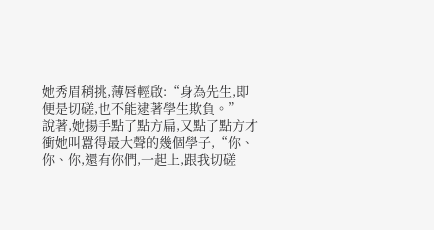她秀眉稍挑,薄唇輕啟:“身為先生,即便是切磋,也不能逮著學生欺負。”
說著,她揚手點了點方扁,又點了點方才衝她叫囂得最大聲的幾個學子,“你、你、你,還有你們,一起上,跟我切磋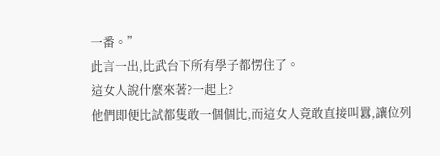一番。”
此言一出,比武台下所有學子都愣住了。
這女人說什麼來著?一起上?
他們即便比試都隻敢一個個比,而這女人竟敢直接叫囂,讓位列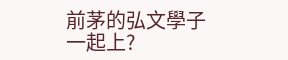前茅的弘文學子一起上?